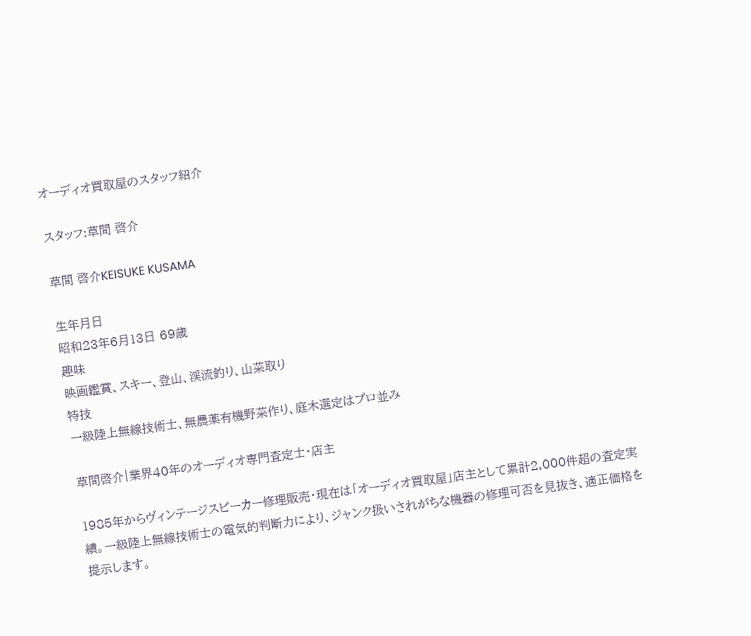オーディオ買取屋のスタッフ紹介

スタッフ:草間 啓介

草間 啓介KEISUKE KUSAMA

生年月日
昭和23年6月13日 69歳
趣味
映画鑑賞、スキー、登山、渓流釣り、山菜取り
特技
一級陸上無線技術士、無農薬有機野菜作り、庭木選定はプロ並み

草間啓介|業界40年のオーディオ専門査定士・店主

1985年からヴィンテージスピーカー修理販売・現在は「オーディオ買取屋」店主として累計2,000件超の査定実績。一級陸上無線技術士の電気的判断力により、ジャンク扱いされがちな機器の修理可否を見抜き、適正価格を提示します。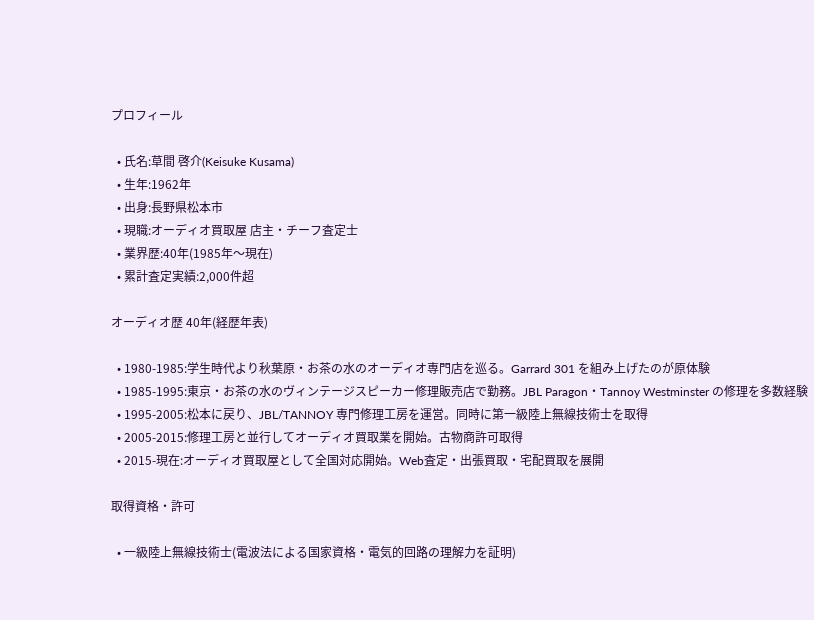プロフィール

  • 氏名:草間 啓介(Keisuke Kusama)
  • 生年:1962年
  • 出身:長野県松本市
  • 現職:オーディオ買取屋 店主・チーフ査定士
  • 業界歴:40年(1985年〜現在)
  • 累計査定実績:2,000件超

オーディオ歴 40年(経歴年表)

  • 1980-1985:学生時代より秋葉原・お茶の水のオーディオ専門店を巡る。Garrard 301 を組み上げたのが原体験
  • 1985-1995:東京・お茶の水のヴィンテージスピーカー修理販売店で勤務。JBL Paragon・Tannoy Westminster の修理を多数経験
  • 1995-2005:松本に戻り、JBL/TANNOY 専門修理工房を運営。同時に第一級陸上無線技術士を取得
  • 2005-2015:修理工房と並行してオーディオ買取業を開始。古物商許可取得
  • 2015-現在:オーディオ買取屋として全国対応開始。Web査定・出張買取・宅配買取を展開

取得資格・許可

  • 一級陸上無線技術士(電波法による国家資格・電気的回路の理解力を証明)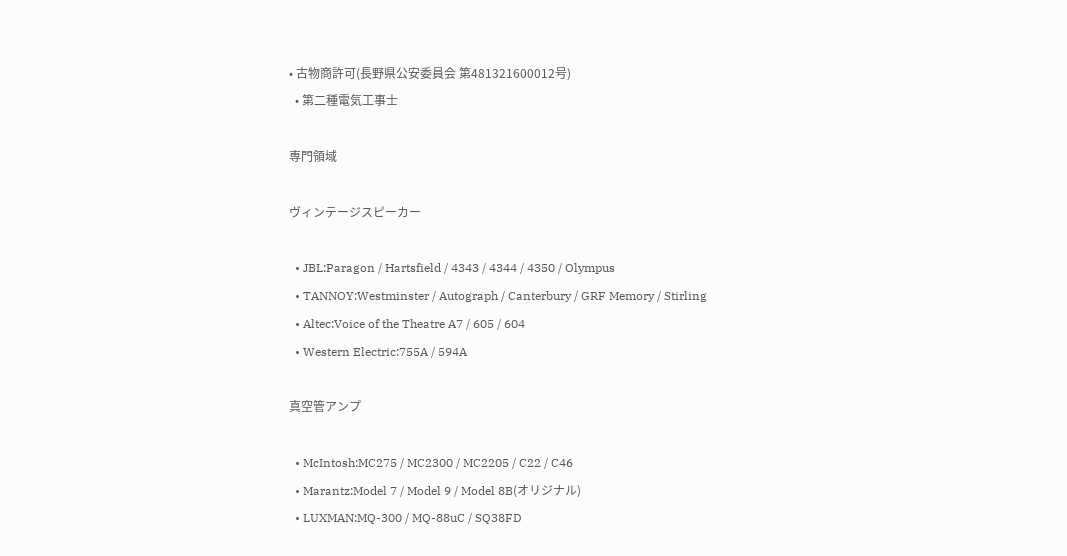• 古物商許可(長野県公安委員会 第481321600012号)
  • 第二種電気工事士

専門領域

ヴィンテージスピーカー

  • JBL:Paragon / Hartsfield / 4343 / 4344 / 4350 / Olympus
  • TANNOY:Westminster / Autograph / Canterbury / GRF Memory / Stirling
  • Altec:Voice of the Theatre A7 / 605 / 604
  • Western Electric:755A / 594A

真空管アンプ

  • McIntosh:MC275 / MC2300 / MC2205 / C22 / C46
  • Marantz:Model 7 / Model 9 / Model 8B(オリジナル)
  • LUXMAN:MQ-300 / MQ-88uC / SQ38FD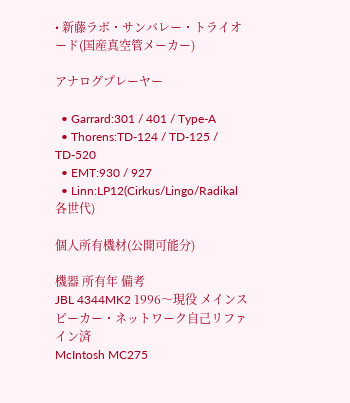• 新藤ラボ・サンバレー・トライオード(国産真空管メーカー)

アナログプレーヤー

  • Garrard:301 / 401 / Type-A
  • Thorens:TD-124 / TD-125 / TD-520
  • EMT:930 / 927
  • Linn:LP12(Cirkus/Lingo/Radikal 各世代)

個人所有機材(公開可能分)

機器 所有年 備考
JBL 4344MK2 1996〜現役 メインスピーカー・ネットワーク自己リファイン済
McIntosh MC275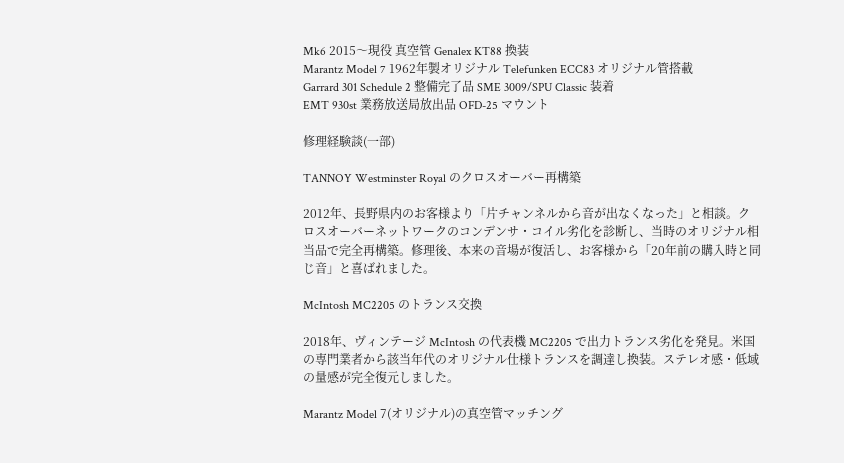Mk6 2015〜現役 真空管 Genalex KT88 換装
Marantz Model 7 1962年製オリジナル Telefunken ECC83 オリジナル管搭載
Garrard 301 Schedule 2 整備完了品 SME 3009/SPU Classic 装着
EMT 930st 業務放送局放出品 OFD-25 マウント

修理経験談(一部)

TANNOY Westminster Royal のクロスオーバー再構築

2012年、長野県内のお客様より「片チャンネルから音が出なくなった」と相談。クロスオーバーネットワークのコンデンサ・コイル劣化を診断し、当時のオリジナル相当品で完全再構築。修理後、本来の音場が復活し、お客様から「20年前の購入時と同じ音」と喜ばれました。

McIntosh MC2205 のトランス交換

2018年、ヴィンテージ McIntosh の代表機 MC2205 で出力トランス劣化を発見。米国の専門業者から該当年代のオリジナル仕様トランスを調達し換装。ステレオ感・低域の量感が完全復元しました。

Marantz Model 7(オリジナル)の真空管マッチング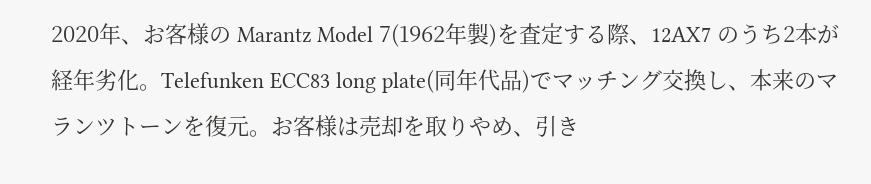2020年、お客様の Marantz Model 7(1962年製)を査定する際、12AX7 のうち2本が経年劣化。Telefunken ECC83 long plate(同年代品)でマッチング交換し、本来のマランツトーンを復元。お客様は売却を取りやめ、引き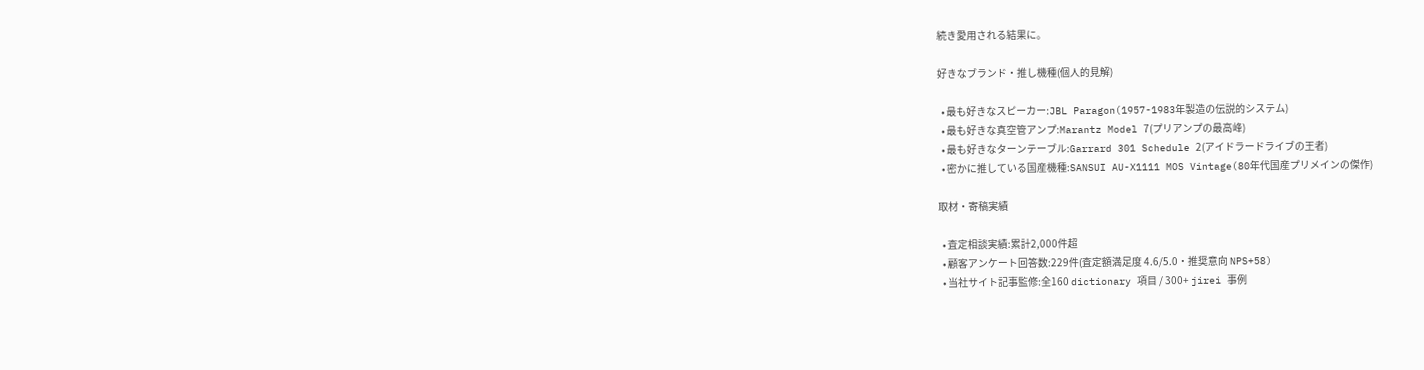続き愛用される結果に。

好きなブランド・推し機種(個人的見解)

  • 最も好きなスピーカー:JBL Paragon(1957-1983年製造の伝説的システム)
  • 最も好きな真空管アンプ:Marantz Model 7(プリアンプの最高峰)
  • 最も好きなターンテーブル:Garrard 301 Schedule 2(アイドラードライブの王者)
  • 密かに推している国産機種:SANSUI AU-X1111 MOS Vintage(80年代国産プリメインの傑作)

取材・寄稿実績

  • 査定相談実績:累計2,000件超
  • 顧客アンケート回答数:229件(査定額満足度 4.6/5.0・推奨意向 NPS+58)
  • 当社サイト記事監修:全160 dictionary 項目 / 300+ jirei 事例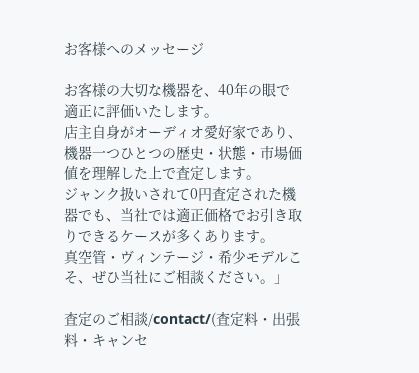お客様へのメッセージ

お客様の大切な機器を、40年の眼で適正に評価いたします。
店主自身がオーディオ愛好家であり、機器一つひとつの歴史・状態・市場価値を理解した上で査定します。
ジャンク扱いされて0円査定された機器でも、当社では適正価格でお引き取りできるケースが多くあります。
真空管・ヴィンテージ・希少モデルこそ、ぜひ当社にご相談ください。」

査定のご相談/contact/(査定料・出張料・キャンセ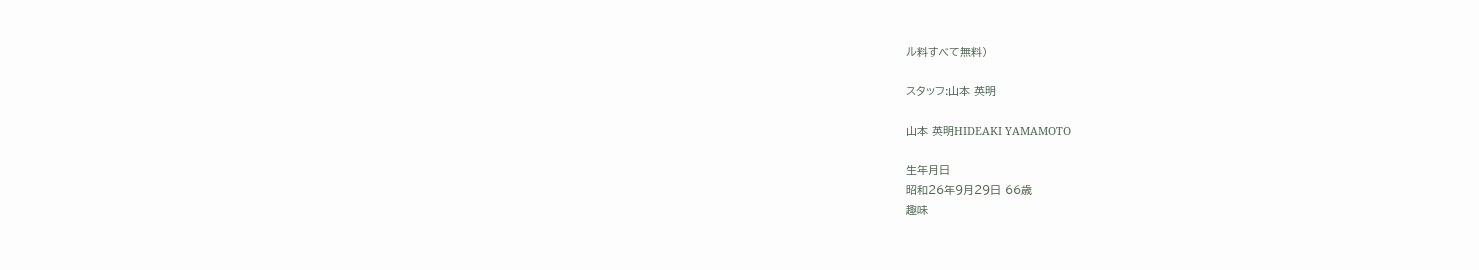ル料すべて無料)

スタッフ:山本 英明

山本 英明HIDEAKI YAMAMOTO

生年月日
昭和26年9月29日 66歳
趣味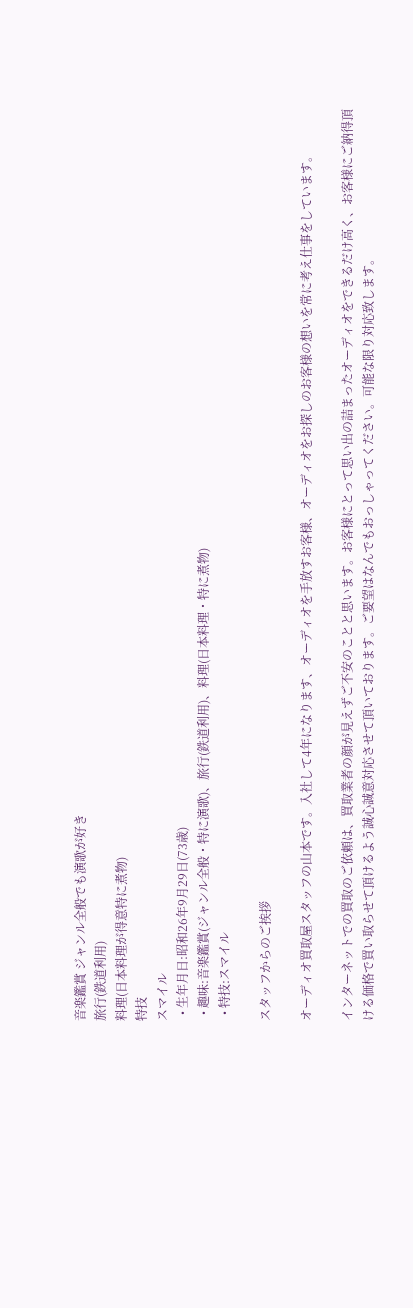音楽鑑賞 ジャンル全般でも演歌が好き
旅行(鉄道利用)
料理(日本料理が得意特に煮物)
特技
スマイル
  • 生年月日:昭和26年9月29日(73歳)
  • 趣味:音楽鑑賞(ジャンル全般・特に演歌)、旅行(鉄道利用)、料理(日本料理・特に煮物)
  • 特技:スマイル

スタッフからのご挨拶

オーディオ買取屋スタッフの山本です。入社して4年になります、オーディオを手放すお客様、オーディオをお探しのお客様の想いを常に考え仕事をしています。

インターネットでの買取のご依頼は、買取業者の顔が見えずご不安のことと思います。お客様にとって思い出の詰まったオーディオをできるだけ高く、お客様にご納得頂ける価格で買い取らせて頂けるよう誠心誠意対応させて頂いております。ご要望はなんでもおっしゃってください。可能な限り対応致します。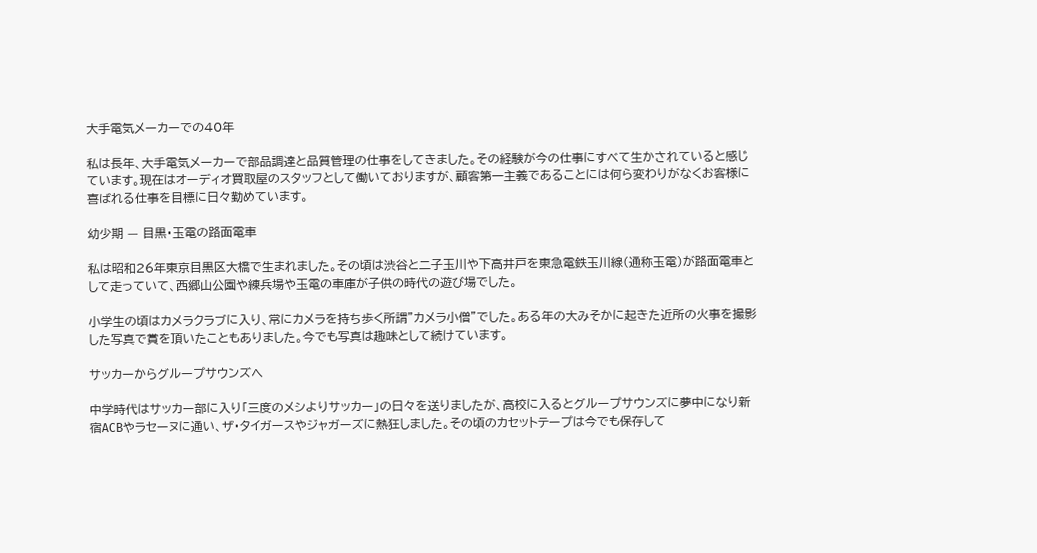大手電気メーカーでの40年

私は長年、大手電気メーカーで部品調達と品質管理の仕事をしてきました。その経験が今の仕事にすべて生かされていると感じています。現在はオーディオ買取屋のスタッフとして働いておりますが、顧客第一主義であることには何ら変わりがなくお客様に喜ばれる仕事を目標に日々勤めています。

幼少期 — 目黒・玉電の路面電車

私は昭和26年東京目黒区大橋で生まれました。その頃は渋谷と二子玉川や下高井戸を東急電鉄玉川線(通称玉電)が路面電車として走っていて、西郷山公園や練兵場や玉電の車庫が子供の時代の遊び場でした。

小学生の頃はカメラクラブに入り、常にカメラを持ち歩く所謂”カメラ小僧”でした。ある年の大みそかに起きた近所の火事を撮影した写真で賞を頂いたこともありました。今でも写真は趣味として続けています。

サッカーからグループサウンズへ

中学時代はサッカー部に入り「三度のメシよりサッカー」の日々を送りましたが、高校に入るとグループサウンズに夢中になり新宿ACBやラセーヌに通い、ザ・タイガースやジャガーズに熱狂しました。その頃のカセットテープは今でも保存して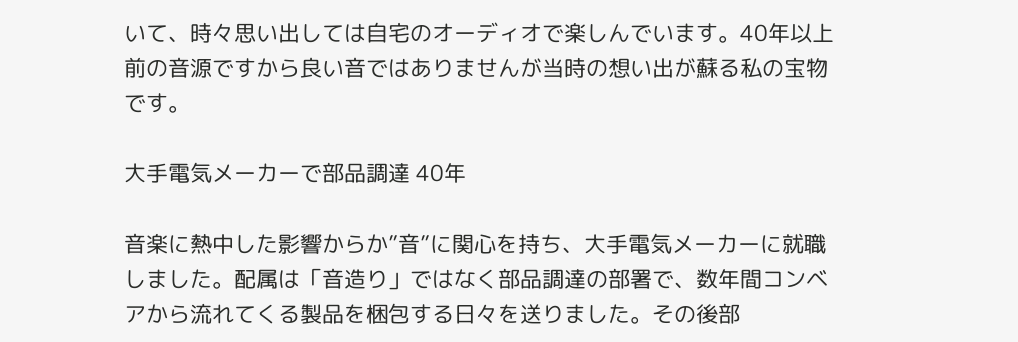いて、時々思い出しては自宅のオーディオで楽しんでいます。40年以上前の音源ですから良い音ではありませんが当時の想い出が蘇る私の宝物です。

大手電気メーカーで部品調達 40年

音楽に熱中した影響からか”音”に関心を持ち、大手電気メーカーに就職しました。配属は「音造り」ではなく部品調達の部署で、数年間コンベアから流れてくる製品を梱包する日々を送りました。その後部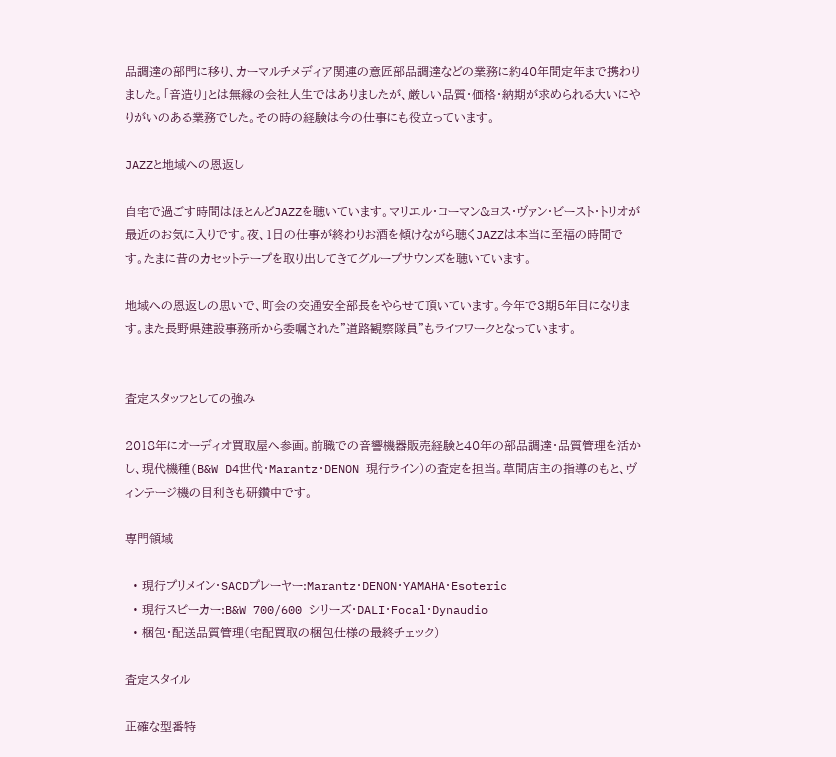品調達の部門に移り、カーマルチメディア関連の意匠部品調達などの業務に約40年間定年まで携わりました。「音造り」とは無縁の会社人生ではありましたが、厳しい品質・価格・納期が求められる大いにやりがいのある業務でした。その時の経験は今の仕事にも役立っています。

JAZZと地域への恩返し

自宅で過ごす時間はほとんどJAZZを聴いています。マリエル・コーマン&ヨス・ヴァン・ビースト・トリオが最近のお気に入りです。夜、1日の仕事が終わりお酒を傾けながら聴くJAZZは本当に至福の時間です。たまに昔のカセットテープを取り出してきてグループサウンズを聴いています。

地域への恩返しの思いで、町会の交通安全部長をやらせて頂いています。今年で3期5年目になります。また長野県建設事務所から委嘱された”道路観察隊員”もライフワークとなっています。


査定スタッフとしての強み

2018年にオーディオ買取屋へ参画。前職での音響機器販売経験と40年の部品調達・品質管理を活かし、現代機種(B&W D4世代・Marantz・DENON 現行ライン)の査定を担当。草間店主の指導のもと、ヴィンテージ機の目利きも研鑽中です。

専門領域

  • 現行プリメイン・SACDプレーヤー:Marantz・DENON・YAMAHA・Esoteric
  • 現行スピーカー:B&W 700/600 シリーズ・DALI・Focal・Dynaudio
  • 梱包・配送品質管理(宅配買取の梱包仕様の最終チェック)

査定スタイル

正確な型番特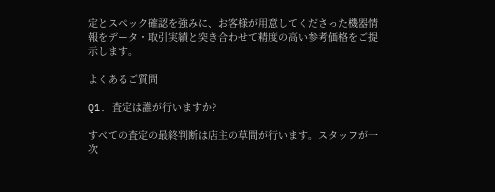定とスペック確認を強みに、お客様が用意してくださった機器情報をデータ・取引実績と突き合わせて精度の高い参考価格をご提示します。

よくあるご質問

Q1. 査定は誰が行いますか?

すべての査定の最終判断は店主の草間が行います。スタッフが一次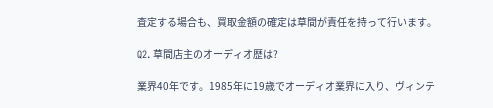査定する場合も、買取金額の確定は草間が責任を持って行います。

Q2. 草間店主のオーディオ歴は?

業界40年です。1985年に19歳でオーディオ業界に入り、ヴィンテ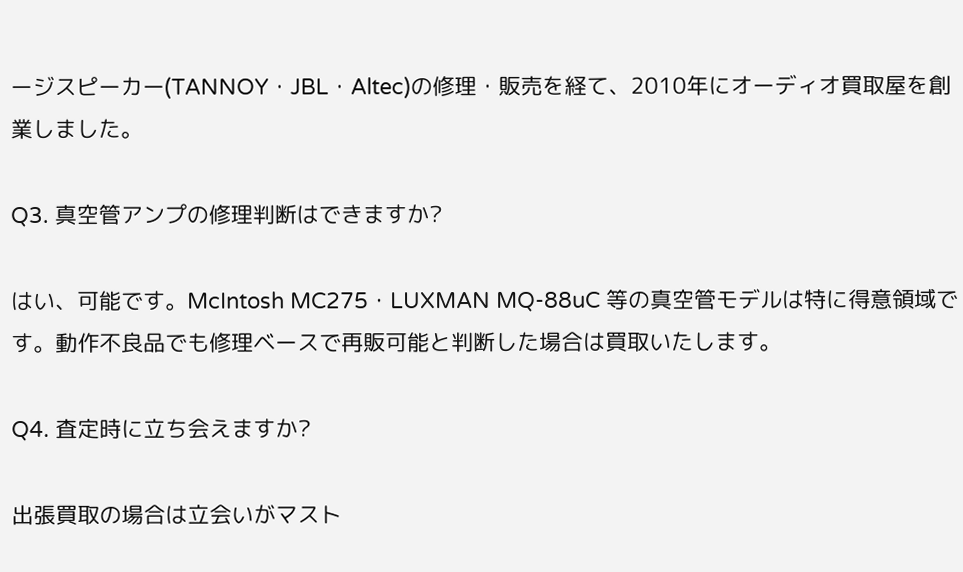ージスピーカー(TANNOY・JBL・Altec)の修理・販売を経て、2010年にオーディオ買取屋を創業しました。

Q3. 真空管アンプの修理判断はできますか?

はい、可能です。McIntosh MC275・LUXMAN MQ-88uC 等の真空管モデルは特に得意領域です。動作不良品でも修理ベースで再販可能と判断した場合は買取いたします。

Q4. 査定時に立ち会えますか?

出張買取の場合は立会いがマスト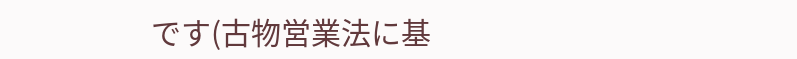です(古物営業法に基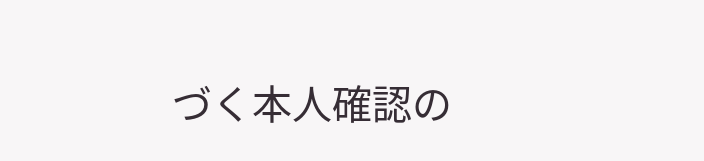づく本人確認の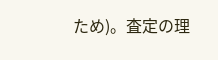ため)。査定の理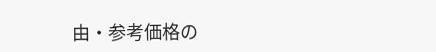由・参考価格の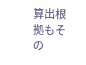算出根拠もその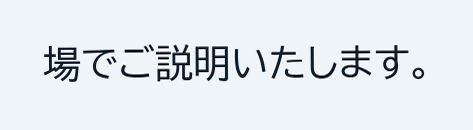場でご説明いたします。